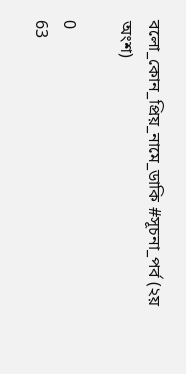বলো_কোন_প্রিয়_নামে_ডাকি #সূচনা_পর্ব (২য় অংশ)

0
63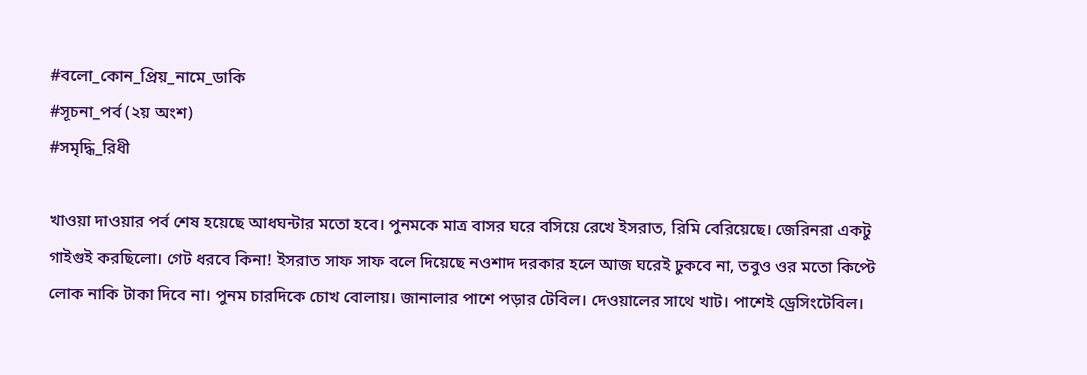#বলো_কোন_প্রিয়_নামে_ডাকি
#সূচনা_পর্ব (২য় অংশ)
#সমৃদ্ধি_রিধী

খাওয়া দাওয়ার পর্ব শেষ হয়েছে আধঘন্টার মতো হবে। পুনমকে মাত্র বাসর ঘরে বসিয়ে রেখে ইসরাত, রিমি বেরিয়েছে। জেরিনরা একটু গাইগুই করছিলো। গেট ধরবে কিনা! ইসরাত সাফ সাফ বলে দিয়েছে নওশাদ দরকার হলে আজ ঘরেই ঢুকবে না, তবুও ওর মতো কিপ্টে লোক নাকি টাকা দিবে না। পুনম চারদিকে চোখ বোলায়। জানালার পাশে পড়ার টেবিল। দেওয়ালের সাথে খাট। পাশেই ড্রেসিংটেবিল।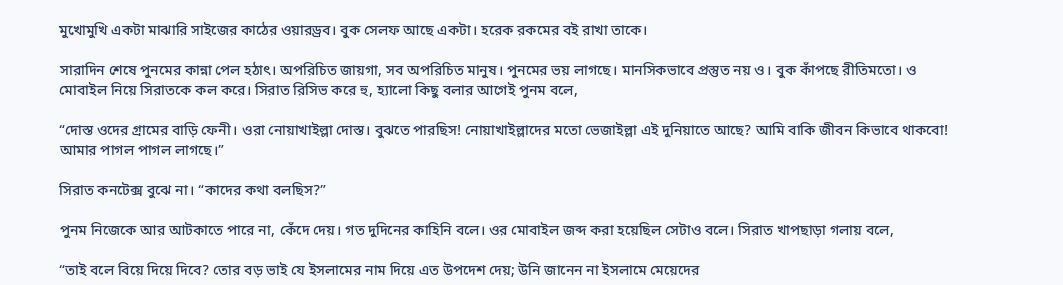মুখোমুখি একটা মাঝারি সাইজের কাঠের ওয়ারড্রব। বুক সেলফ আছে একটা। হরেক রকমের বই রাখা তাকে।

সারাদিন শেষে পুনমের কান্না পেল হঠাৎ। অপরিচিত জায়গা, সব অপরিচিত মানুষ। পুনমের ভয় লাগছে। মানসিকভাবে প্রস্তুত নয় ও। বুক কাঁপছে রীতিমতো। ও মোবাইল নিয়ে সিরাতকে কল করে। সিরাত রিসিভ করে হু, হ্যালো কিছু বলার আগেই পুনম বলে,

“দোস্ত ওদের গ্রামের বাড়ি ফেনী। ওরা নোয়াখাইল্লা দোস্ত। বুঝতে পারছিস! নোয়াখাইল্লাদের মতো ভেজাইল্লা এই দুনিয়াতে আছে? আমি বাকি জীবন কিভাবে থাকবো! আমার পাগল পাগল লাগছে।”

সিরাত কনটেক্স বুঝে না। “কাদের কথা বলছিস?”

পুনম নিজেকে আর আটকাতে পারে না, কেঁদে দেয়। গত দুদিনের কাহিনি বলে। ওর মোবাইল জব্দ করা হয়েছিল সেটাও বলে। সিরাত খাপছাড়া গলায় বলে,

“তাই বলে বিয়ে দিয়ে দিবে? তোর বড় ভাই যে ইসলামের নাম দিয়ে এত উপদেশ দেয়; উনি জানেন না ইসলামে মেয়েদের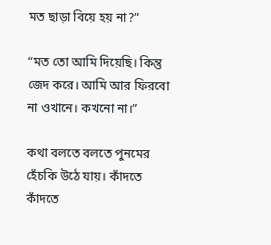মত ছাড়া বিয়ে হয় না?”

“মত তো আমি দিয়েছি। কিন্তু জেদ করে। আমি আর ফিরবো না ওখানে। কখনো না।”

কথা বলতে বলতে পুনমের হেঁচকি উঠে যায়। কাঁদতে কাঁদতে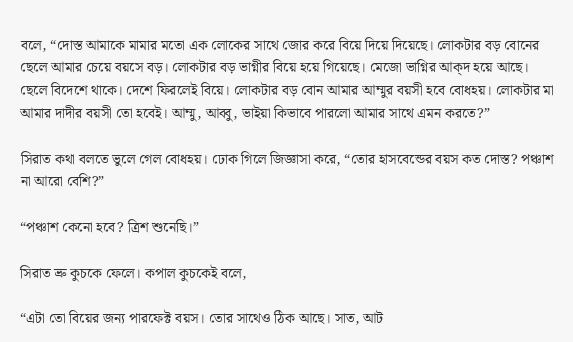বলে, “দোস্ত আমাকে মামার মতো এক লোকের সাথে জোর করে বিয়ে দিয়ে দিয়েছে। লোকটার বড় বোনের ছেলে আমার চেয়ে বয়সে বড়। লোকটার বড় ভাগ্নীর বিয়ে হয়ে গিয়েছে। মেজো ভাগ্নির আক্দ হয়ে আছে। ছেলে বিদেশে থাকে। দেশে ফিরলেই বিয়ে। লোকটার বড় বোন আমার আম্মুর বয়সী হবে বোধহয়। লোকটার মা আমার দাদীর বয়সী তো হবেই। আম্মু, আব্বু, ভাইয়া কিভাবে পারলো আমার সাথে এমন করতে?”

সিরাত কথা বলতে ভুলে গেল বোধহয়। ঢোক গিলে জিজ্ঞাসা করে, “তোর হাসবেন্ডের বয়স কত দোস্ত? পঞ্চাশ না আরো বেশি?”

“পঞ্চাশ কেনো হবে? ত্রিশ শুনেছি।”

সিরাত ভ্রু কুচকে ফেলে। কপাল কুচকেই বলে,

“এটা তো বিয়ের জন্য পারফেক্ট বয়স। তোর সাথেও ঠিক আছে। সাত, আট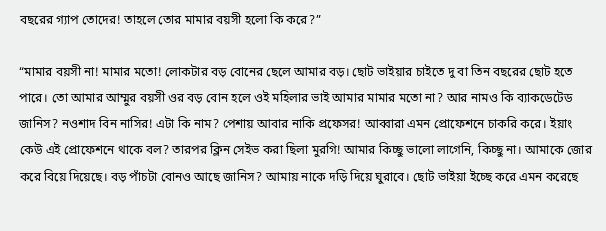বছরের গ্যাপ তোদের! তাহলে তোর মামার বয়সী হলো কি করে?”

“মামার বয়সী না! মামার মতো! লোকটার বড় বোনের ছেলে আমার বড়। ছোট ভাইয়ার চাইতে দু বা তিন বছরের ছোট হতে পারে। তো আমার আম্মুর বয়সী ওর বড় বোন হলে ওই মহিলার ভাই আমার মামার মতো না? আর নামও কি ব্যাকডেটেড জানিস? নওশাদ বিন নাসির! এটা কি নাম? পেশায় আবার নাকি প্রফেসর! আব্বারা এমন প্রোফেশনে চাকরি করে। ইয়াং কেউ এই প্রোফেশনে থাকে বল? তারপর ক্লিন সেইভ করা ছিলা মুরগি! আমার কিচ্ছু ভালো লাগেনি, কিচ্ছু না। আমাকে জোর করে বিয়ে দিয়েছে। বড় পাঁচটা বোনও আছে জানিস? আমায় নাকে দড়ি দিয়ে ঘুরাবে। ছোট ভাইয়া ইচ্ছে করে এমন করেছে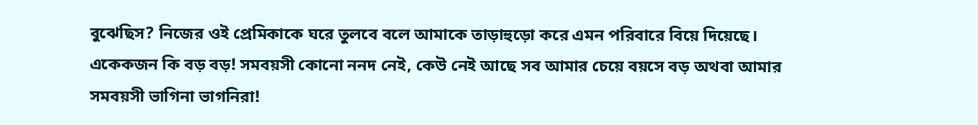বুঝেছিস? নিজের ওই প্রেমিকাকে ঘরে তুলবে বলে আমাকে তাড়াহুড়ো করে এমন পরিবারে বিয়ে দিয়েছে। একেকজন কি বড় বড়! সমবয়সী কোনো ননদ নেই, কেউ নেই আছে সব আমার চেয়ে বয়সে বড় অথবা আমার সমবয়সী ভাগিনা ভাগনিরা!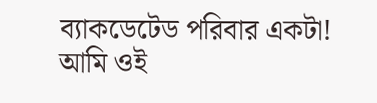ব্যাকডেটেড পরিবার একটা! আমি ওই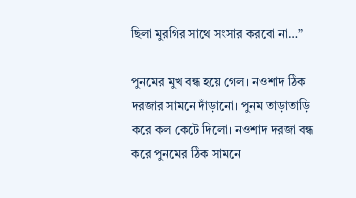ছিলা মুরগির সাথে সংসার করবো না…”

পুনমের মুখ বন্ধ হয়ে গেল। নওশাদ ঠিক দরজার সামনে দাঁড়ানো। পুনম তাড়াতাড়ি করে কল কেটে দিলো। নওশাদ দরজা বন্ধ করে পুনমের ঠিক সামনে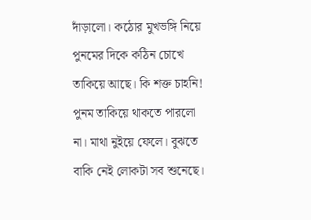দাঁড়ালো। কঠোর মুখভঙ্গি নিয়ে পুনমের দিকে কঠিন চোখে তাকিয়ে আছে। কি শক্ত চাহনি! পুনম তাকিয়ে থাকতে পারলো না। মাথা নুইয়ে ফেলে। বুঝতে বাকি নেই লোকটা সব শুনেছে।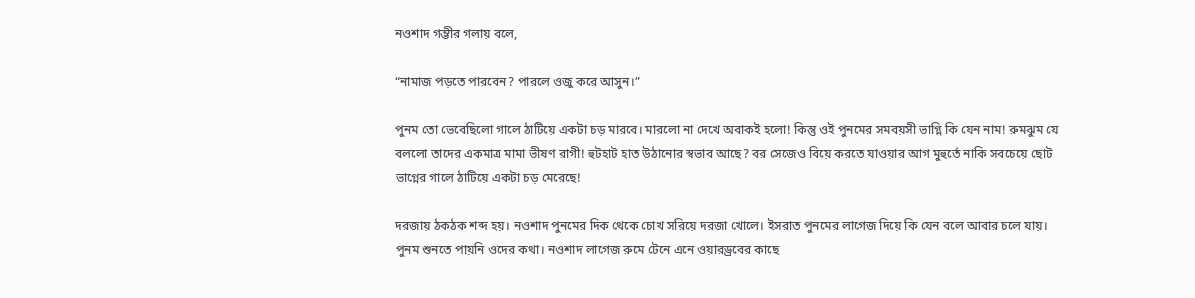নওশাদ গম্ভীর গলায় বলে,

“নামাজ পড়তে পারবেন? পারলে ওজু করে আসুন।”

পুনম তো ভেবেছিলো গালে ঠাটিয়ে একটা চড় মারবে। মারলো না দেখে অবাকই হলো! কিন্তু ওই পুনমের সমবয়সী ভাগ্নি কি যেন নাম! রুমঝুম যে বললো তাদের একমাত্র মামা ভীষণ রাগী! হুটহাট হাত উঠানোর স্বভাব আছে? বর সেজেও বিয়ে করতে যাওয়ার আগ মুহুর্তে নাকি সবচেয়ে ছোট ভাগ্নের গালে ঠাটিয়ে একটা চড় মেরেছে!

দরজায় ঠকঠক শব্দ হয়। নওশাদ পুনমের দিক থেকে চোখ সরিয়ে দরজা খোলে। ইসরাত পুনমের লাগেজ দিয়ে কি যেন বলে আবার চলে যায়। পুনম শুনতে পায়নি ওদের কথা। নওশাদ লাগেজ রুমে টেনে এনে ওয়ারড্রবের কাছে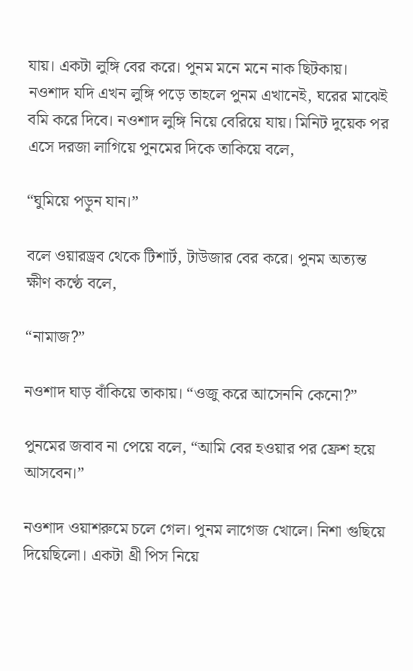যায়। একটা লুঙ্গি বের করে। পুনম মনে মনে নাক ছিটকায়। নওশাদ যদি এখন লুঙ্গি পড়ে তাহলে পুনম এখানেই, ঘরের মাঝেই বমি করে দিবে। নওশাদ লুঙ্গি নিয়ে বেরিয়ে যায়। মিনিট দুয়েক পর এসে দরজা লাগিয়ে পুনমের দিকে তাকিয়ে বলে,

“ঘুমিয়ে পড়ুন যান।”

বলে ওয়ারড্রব থেকে টিশার্ট, টাউজার বের করে। পুনম অত্যন্ত ক্ষীণ কণ্ঠে বলে,

“নামাজ?”

নওশাদ ঘাড় বাঁকিয়ে তাকায়। “ওজু করে আসেননি কেনো?”

পুনমের জবাব না পেয়ে বলে, “আমি বের হওয়ার পর ফ্রেশ হয়ে আসবেন।”

নওশাদ ওয়াশরুমে চলে গেল। পুনম লাগেজ খোলে। নিশা গুছিয়ে দিয়েছিলো। একটা থ্রী পিস নিয়ে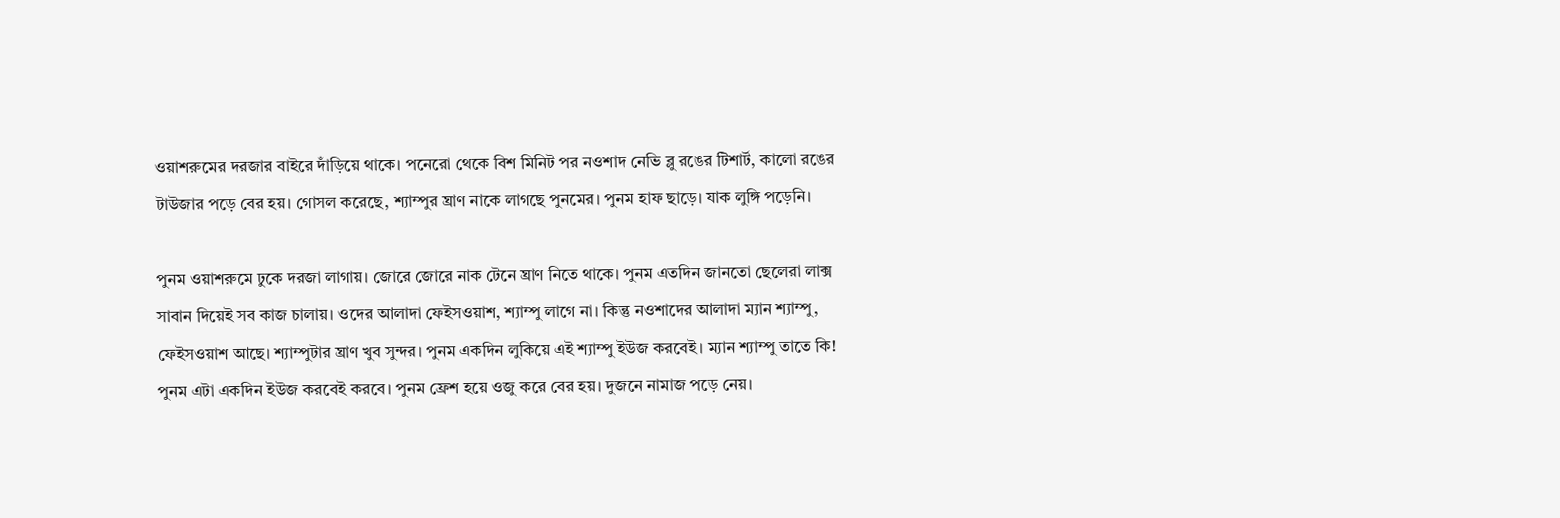ওয়াশরুমের দরজার বাইরে দাঁড়িয়ে থাকে। পনেরো থেকে বিশ মিনিট পর নওশাদ নেভি ব্লু রঙের টিশার্ট, কালো রঙের টাউজার পড়ে বের হয়। গোসল করেছে, শ্যাম্পুর ঘ্রাণ নাকে লাগছে পুনমের। পুনম হাফ ছাড়ে। যাক লুঙ্গি পড়েনি।

পুনম ওয়াশরুমে ঢুকে দরজা লাগায়। জোরে জোরে নাক টেনে ঘ্রাণ নিতে থাকে। পুনম এতদিন জানতো ছেলেরা লাক্স সাবান দিয়েই সব কাজ চালায়। ওদের আলাদা ফেইসওয়াশ, শ্যাম্পু লাগে না। কিন্তু নওশাদের আলাদা ম্যান শ্যাম্পু, ফেইসওয়াশ আছে। শ্যাম্পুটার ঘ্রাণ খুব সুন্দর। পুনম একদিন লুকিয়ে এই শ্যাম্পু ইউজ করবেই। ম্যান শ্যাম্পু তাতে কি! পুনম এটা একদিন ইউজ করবেই করবে। পুনম ফ্রেশ হয়ে ওজু করে বের হয়। দুজনে নামাজ পড়ে নেয়।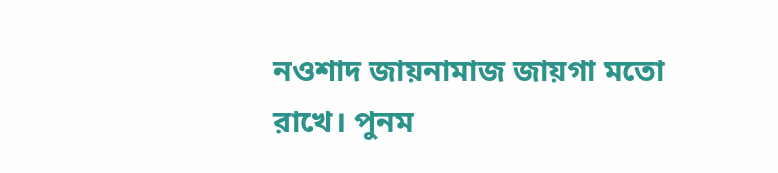নওশাদ জায়নামাজ জায়গা মতো রাখে। পুনম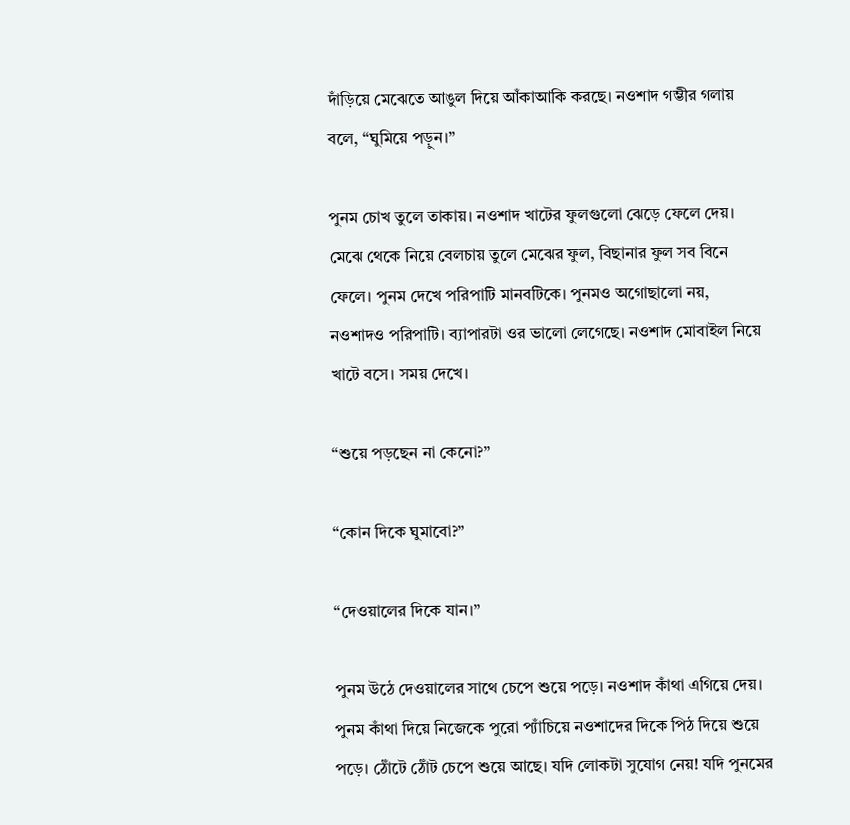দাঁড়িয়ে মেঝেতে আঙুল দিয়ে আঁকাআকি করছে। নওশাদ গম্ভীর গলায় বলে, “ঘুমিয়ে পড়ুন।”

পুনম চোখ তুলে তাকায়। নওশাদ খাটের ফুলগুলো ঝেড়ে ফেলে দেয়। মেঝে থেকে নিয়ে বেলচায় তুলে মেঝের ফুল, বিছানার ফুল সব বিনে ফেলে। পুনম দেখে পরিপাটি মানবটিকে। পুনমও অগোছালো নয়, নওশাদও পরিপাটি। ব্যাপারটা ওর ভালো লেগেছে। নওশাদ মোবাইল নিয়ে খাটে বসে। সময় দেখে।

“শুয়ে পড়ছেন না কেনো?”

“কোন দিকে ঘুমাবো?”

“দেওয়ালের দিকে যান।”

পুনম উঠে দেওয়ালের সাথে চেপে শুয়ে পড়ে। নওশাদ কাঁথা এগিয়ে দেয়। পুনম কাঁথা দিয়ে নিজেকে পুরো প্যাঁচিয়ে নওশাদের দিকে পিঠ দিয়ে শুয়ে পড়ে। ঠোঁটে ঠোঁট চেপে শুয়ে আছে। যদি লোকটা সুযোগ নেয়! যদি পুনমের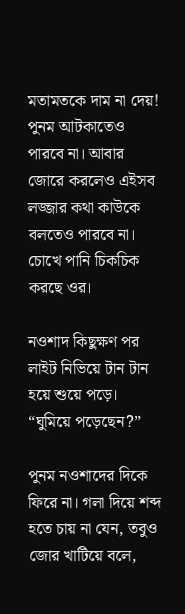মতামতকে দাম না দেয়! পুনম আটকাতেও পারবে না। আবার জোরে করলেও এইসব লজ্জার কথা কাউকে বলতেও পারবে না। চোখে পানি চিকচিক করছে ওর।

নওশাদ কিছুক্ষণ পর লাইট নিভিয়ে টান টান হয়ে শুয়ে পড়ে। “ঘুমিয়ে পড়েছেন?”

পুনম নওশাদের দিকে ফিরে না। গলা দিয়ে শব্দ হতে চায় না যেন, তবুও জোর খাটিয়ে বলে,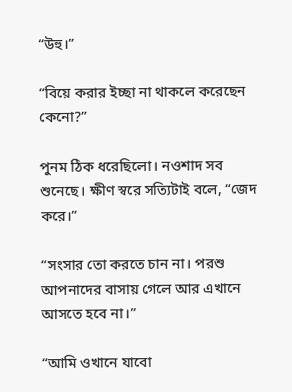“উহু।”

“বিয়ে করার ইচ্ছা না থাকলে করেছেন কেনো?”

পুনম ঠিক ধরেছিলো। নওশাদ সব শুনেছে। ক্ষীণ স্বরে সত্যিটাই বলে, “জেদ করে।”

“সংসার তো করতে চান না। পরশু আপনাদের বাসায় গেলে আর এখানে আসতে হবে না।”

“আমি ওখানে যাবো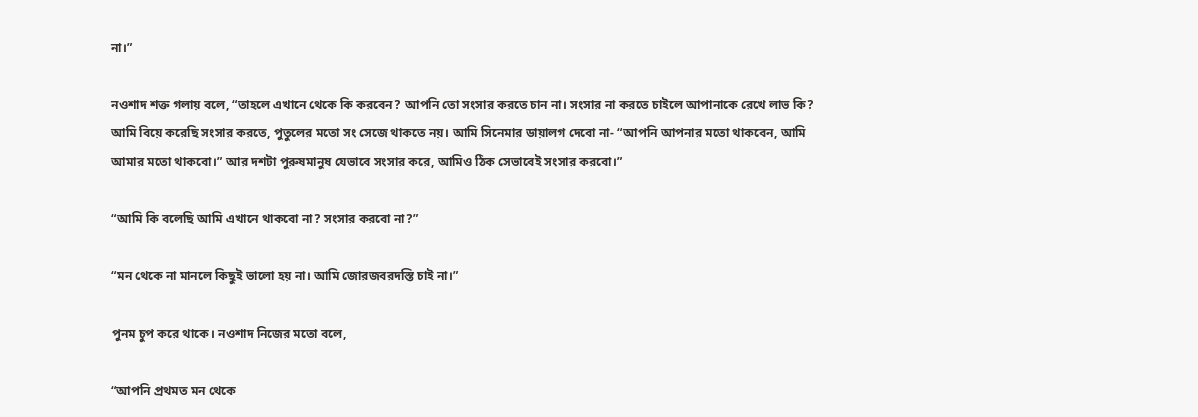না।”

নওশাদ শক্ত গলায় বলে, “তাহলে এখানে থেকে কি করবেন? আপনি তো সংসার করতে চান না। সংসার না করতে চাইলে আপানাকে রেখে লাভ কি? আমি বিয়ে করেছি সংসার করতে, পুতুলের মতো সং সেজে থাকতে নয়। আমি সিনেমার ডায়ালগ দেবো না- “আপনি আপনার মতো থাকবেন, আমি আমার মতো থাকবো।” আর দশটা পুরুষমানুষ যেভাবে সংসার করে, আমিও ঠিক সেভাবেই সংসার করবো।”

“আমি কি বলেছি আমি এখানে থাকবো না? সংসার করবো না?”

“মন থেকে না মানলে কিছুই ভালো হয় না। আমি জোরজবরদস্তি চাই না।”

পুনম চুপ করে থাকে। নওশাদ নিজের মতো বলে,

“আপনি প্রথমত মন থেকে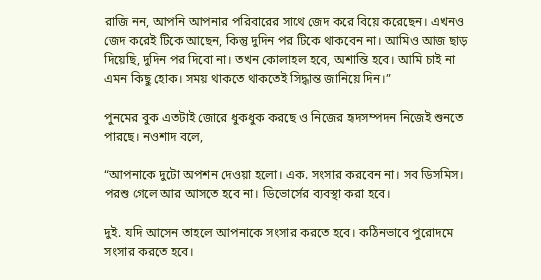রাজি নন, আপনি আপনার পরিবারের সাথে জেদ করে বিয়ে করেছেন। এখনও জেদ করেই টিকে আছেন, কিন্তু দুদিন পর টিকে থাকবেন না। আমিও আজ ছাড় দিয়েছি, দুদিন পর দিবো না। তখন কোলাহল হবে, অশান্তি হবে। আমি চাই না এমন কিছু হোক। সময় থাকতে থাকতেই সিদ্ধান্ত জানিয়ে দিন।”

পুনমের বুক এতটাই জোরে ধুকধুক করছে ও নিজের হৃদসম্পদন নিজেই শুনতে পারছে। নওশাদ বলে,

“আপনাকে দুটো অপশন দেওয়া হলো। এক. সংসার করবেন না। সব ডিসমিস। পরশু গেলে আর আসতে হবে না। ডিভোর্সের ব্যবস্থা করা হবে।

দুই. যদি আসেন তাহলে আপনাকে সংসার করতে হবে। কঠিনভাবে পুরোদমে সংসার করতে হবে।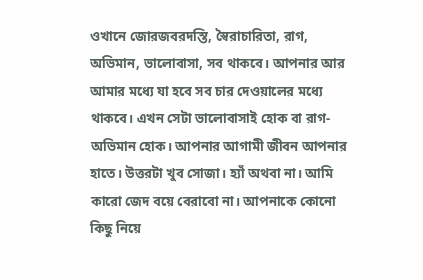ওখানে জোরজবরদস্তি, স্বৈরাচারিতা, রাগ, অভিমান, ভালোবাসা, সব থাকবে। আপনার আর আমার মধ্যে যা হবে সব চার দেওয়ালের মধ্যে থাকবে। এখন সেটা ভালোবাসাই হোক বা রাগ- অভিমান হোক। আপনার আগামী জীবন আপনার হাতে। উত্তরটা খুব সোজা। হ্যাঁ অথবা না। আমি কারো জেদ বয়ে বেরাবো না। আপনাকে কোনো কিছু নিয়ে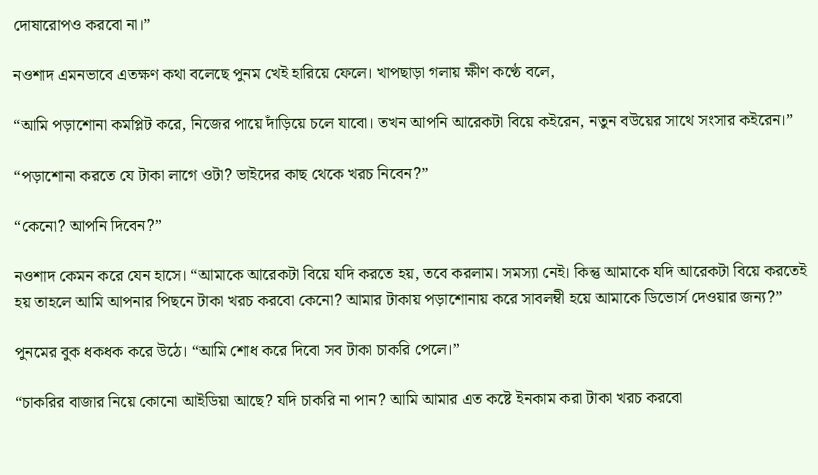দোষারোপও করবো না।”

নওশাদ এমনভাবে এতক্ষণ কথা বলেছে পুনম খেই হারিয়ে ফেলে। খাপছাড়া গলায় ক্ষীণ কণ্ঠে বলে,

“আমি পড়াশোনা কমপ্লিট করে, নিজের পায়ে দাঁড়িয়ে চলে যাবো। তখন আপনি আরেকটা বিয়ে কইরেন, নতুন বউয়ের সাথে সংসার কইরেন।”

“পড়াশোনা করতে যে টাকা লাগে ওটা? ভাইদের কাছ থেকে খরচ নিবেন?”

“কেনো? আপনি দিবেন?”

নওশাদ কেমন করে যেন হাসে। “আমাকে আরেকটা বিয়ে যদি করতে হয়, তবে করলাম। সমস্যা নেই। কিন্তু আমাকে যদি আরেকটা বিয়ে করতেই হয় তাহলে আমি আপনার পিছনে টাকা খরচ করবো কেনো? আমার টাকায় পড়াশোনায় করে সাবলম্বী হয়ে আমাকে ডিভোর্স দেওয়ার জন্য?”

পুনমের বুক ধকধক করে উঠে। “আমি শোধ করে দিবো সব টাকা চাকরি পেলে।”

“চাকরির বাজার নিয়ে কোনো আইডিয়া আছে? যদি চাকরি না পান? আমি আমার এত কষ্টে ইনকাম করা টাকা খরচ করবো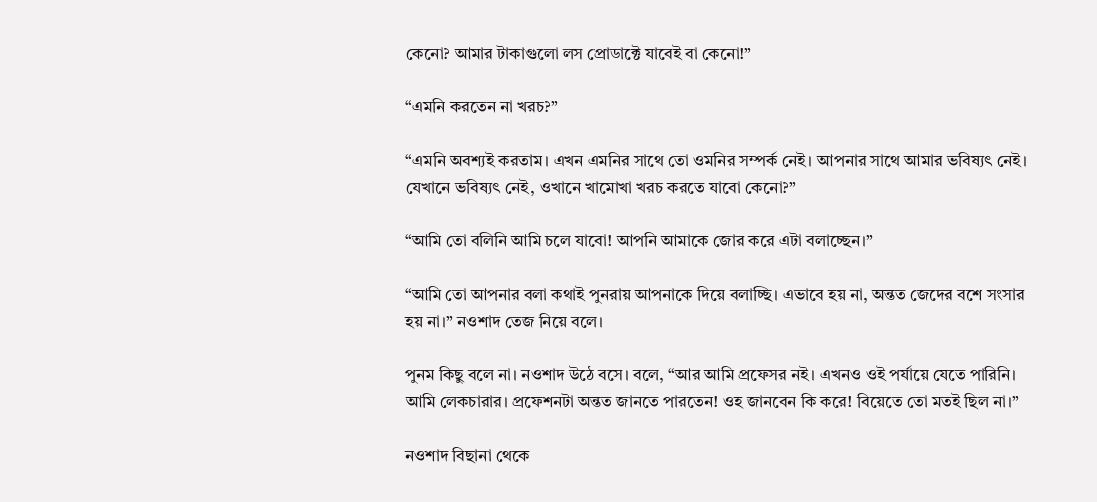কেনো? আমার টাকাগুলো লস প্রোডাক্টে যাবেই বা কেনো!”

“এমনি করতেন না খরচ?”

“এমনি অবশ্যই করতাম। এখন এমনির সাথে তো ওমনির সম্পর্ক নেই। আপনার সাথে আমার ভবিষ্যৎ নেই। যেখানে ভবিষ্যৎ নেই, ওখানে খামোখা খরচ করতে যাবো কেনো?”

“আমি তো বলিনি আমি চলে যাবো! আপনি আমাকে জোর করে এটা বলাচ্ছেন।”

“আমি তো আপনার বলা কথাই পুনরায় আপনাকে দিয়ে বলাচ্ছি। এভাবে হয় না, অন্তত জেদের বশে সংসার হয় না।” নওশাদ তেজ নিয়ে বলে।

পুনম কিছু বলে না। নওশাদ উঠে বসে। বলে, “আর আমি প্রফেসর নই। এখনও ওই পর্যায়ে যেতে পারিনি। আমি লেকচারার। প্রফেশনটা অন্তত জানতে পারতেন! ওহ জানবেন কি করে! বিয়েতে তো মতই ছিল না।”

নওশাদ বিছানা থেকে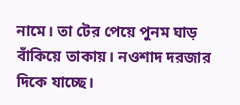নামে। তা টের পেয়ে পুনম ঘাড় বাঁকিয়ে তাকায়। নওশাদ দরজার দিকে যাচ্ছে।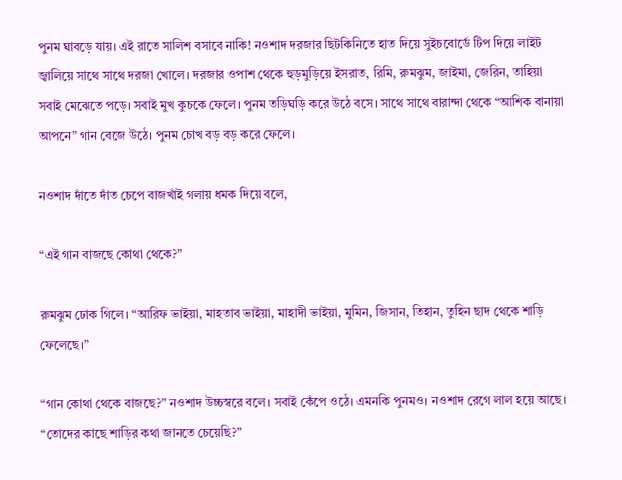পুনম ঘাবড়ে যায়। এই রাতে সালিশ বসাবে নাকি! নওশাদ দরজার ছিটকিনিতে হাত দিয়ে সুইচবোর্ডে টিপ দিয়ে লাইট জ্বালিয়ে সাথে সাথে দরজা খোলে। দরজার ওপাশ থেকে হুড়মুড়িয়ে ইসরাত, রিমি, রুমঝুম, জাইমা, জেরিন, তাহিয়া সবাই মেঝেতে পড়ে। সবাই মুখ কুচকে ফেলে। পুনম তড়িঘড়ি করে উঠে বসে। সাথে সাথে বারান্দা থেকে “আশিক বানায়া আপনে” গান বেজে উঠে। পুনম চোখ বড় বড় করে ফেলে।

নওশাদ দাঁতে দাঁত চেপে বাজখাঁই গলায় ধমক দিয়ে বলে,

“এই গান বাজছে কোথা থেকে?”

রুমঝুম ঢোক গিলে। “আরিফ ভাইয়া, মাহতাব ভাইয়া, মাহাদী ভাইয়া, মুমিন, জিসান, তিহান, তুহিন ছাদ থেকে শাড়ি ফেলেছে।”

“গান কোথা থেকে বাজছে?” নওশাদ উচ্চস্বরে বলে। সবাই কেঁপে ওঠে। এমনকি পুনমও। নওশাদ রেগে লাল হয়ে আছে। “তোদের কাছে শাড়ির কথা জানতে চেয়েছি?”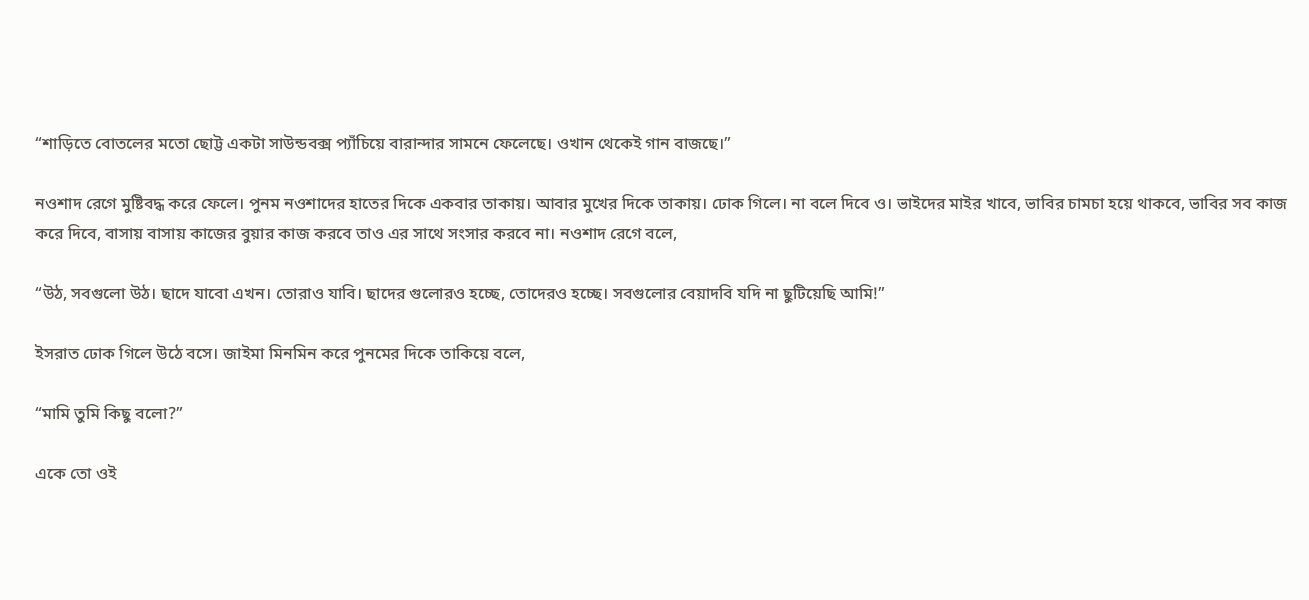“শাড়িতে বোতলের মতো ছোট্ট একটা সাউন্ডবক্স প্যাঁচিয়ে বারান্দার সামনে ফেলেছে। ওখান থেকেই গান বাজছে।”

নওশাদ রেগে মুষ্টিবদ্ধ করে ফেলে। পুনম নওশাদের হাতের দিকে একবার তাকায়। আবার মুখের দিকে তাকায়। ঢোক গিলে। না বলে দিবে ও। ভাইদের মাইর খাবে, ভাবির চামচা হয়ে থাকবে, ভাবির সব কাজ করে দিবে, বাসায় বাসায় কাজের বুয়ার কাজ করবে তাও এর সাথে সংসার করবে না। নওশাদ রেগে বলে,

“উঠ, সবগুলো উঠ। ছাদে যাবো এখন। তোরাও যাবি। ছাদের গুলোরও হচ্ছে, তোদেরও হচ্ছে। সবগুলোর বেয়াদবি যদি না ছুটিয়েছি আমি!”

ইসরাত ঢোক গিলে উঠে বসে। জাইমা মিনমিন করে পুনমের দিকে তাকিয়ে বলে,

“মামি তুমি কিছু বলো?”

একে তো ওই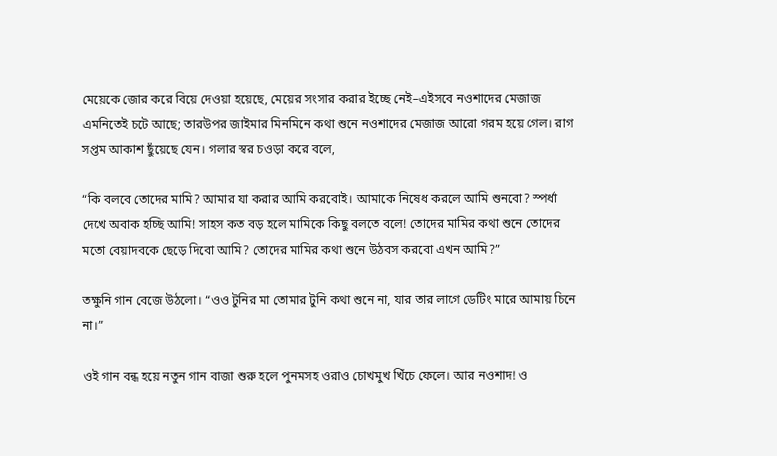মেয়েকে জোর করে বিয়ে দেওয়া হয়েছে, মেয়ের সংসার করার ইচ্ছে নেই–এইসবে নওশাদের মেজাজ এমনিতেই চটে আছে; তারউপর জাইমার মিনমিনে কথা শুনে নওশাদের মেজাজ আরো গরম হয়ে গেল। রাগ সপ্তম আকাশ ছুঁয়েছে যেন। গলার স্বর চওড়া করে বলে,

“কি বলবে তোদের মামি? আমার যা করার আমি করবোই। আমাকে নিষেধ করলে আমি শুনবো? স্পর্ধা দেখে অবাক হচ্ছি আমি! সাহস কত বড় হলে মামিকে কিছু বলতে বলে! তোদের মামির কথা শুনে তোদের মতো বেয়াদবকে ছেড়ে দিবো আমি? তোদের মামির কথা শুনে উঠবস করবো এখন আমি?”

তক্ষুনি গান বেজে উঠলো। “ওও টুনির মা তোমার টুনি কথা শুনে না, যার তার লাগে ডেটিং মারে আমায় চিনে না।”

ওই গান বন্ধ হয়ে নতুন গান বাজা শুরু হলে পুনমসহ ওরাও চোখমুখ খিঁচে ফেলে। আর নওশাদ! ও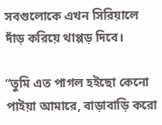সবগুলোকে এখন সিরিয়ালে দাঁড় করিয়ে থাপ্পড় দিবে।

“তুমি এত পাগল হইছো কেনো পাইয়া আমারে, বাড়াবাড়ি করো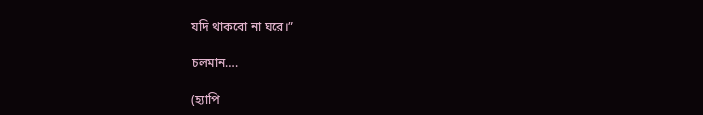যদি থাকবো না ঘরে।”

চলমান….

(হ্যাপি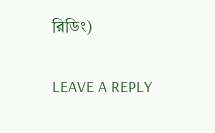রিডিং)

LEAVE A REPLY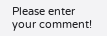Please enter your comment!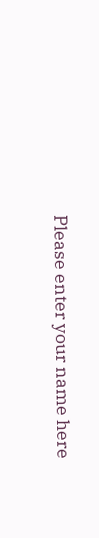Please enter your name here